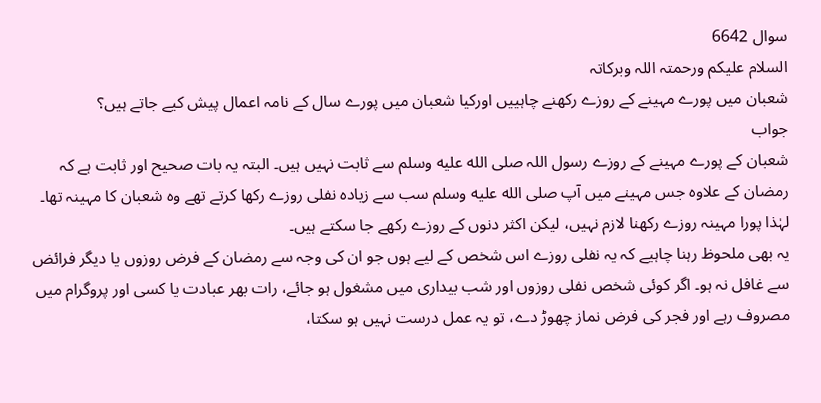سوال 6642
السلام علیکم ورحمتہ اللہ وبرکاتہ
شعبان میں پورے مہینے کے روزے رکھنے چاہییں اورکیا شعبان میں پورے سال کے نامہ اعمال پیش کیے جاتے ہیں؟
جواب
شعبان کے پورے مہینے کے روزے رسول اللہ صلى الله عليه وسلم سے ثابت نہیں ہیں۔ البتہ یہ بات صحیح اور ثابت ہے کہ رمضان کے علاوہ جس مہینے میں آپ صلى الله عليه وسلم سب سے زیادہ نفلی روزے رکھا کرتے تھے وہ شعبان کا مہینہ تھا۔ لہٰذا پورا مہینہ روزے رکھنا لازم نہیں، لیکن اکثر دنوں کے روزے رکھے جا سکتے ہیں۔
یہ بھی ملحوظ رہنا چاہیے کہ یہ نفلی روزے اس شخص کے لیے ہوں جو ان کی وجہ سے رمضان کے فرض روزوں یا دیگر فرائض سے غافل نہ ہو۔ اگر کوئی شخص نفلی روزوں اور شب بیداری میں مشغول ہو جائے، رات بھر عبادت یا کسی اور پروگرام میں مصروف رہے اور فجر کی فرض نماز چھوڑ دے، تو یہ عمل درست نہیں ہو سکتا،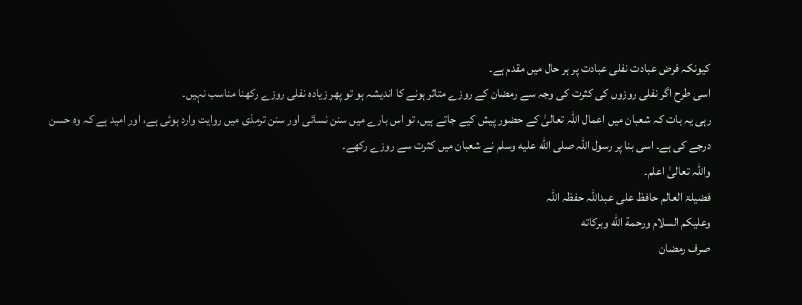کیونکہ فرض عبادت نفلی عبادت پر ہر حال میں مقدم ہے۔
اسی طرح اگر نفلی روزوں کی کثرت کی وجہ سے رمضان کے روزے متاثر ہونے کا اندیشہ ہو تو پھر زیادہ نفلی روزے رکھنا مناسب نہیں۔
رہی یہ بات کہ شعبان میں اعمال اللہ تعالیٰ کے حضور پیش کیے جاتے ہیں، تو اس بارے میں سنن نسائی اور سنن ترمذی میں روایت وارد ہوئی ہے، اور امید ہے کہ وہ حسن درجے کی ہے۔ اسی بنا پر رسول اللہ صلى الله عليه وسلم نے شعبان میں کثرت سے روزے رکھے۔
واللہ تعالیٰ اعلم۔
فضیلۃ العالم حافظ علی عبداللہ حفظہ اللہ
وعليكم السلام ورحمة الله وبركاته
صرف رمضان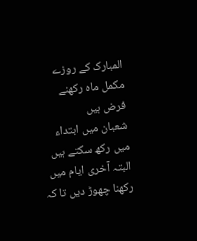المبارک کے روزے مکمل ماہ رکھنے فرض ہیں
شعبان میں ابتداء میں رکھ سکتے ہیں البتہ آخری ایام میں رکھنا چھوڑ دیں تا کہ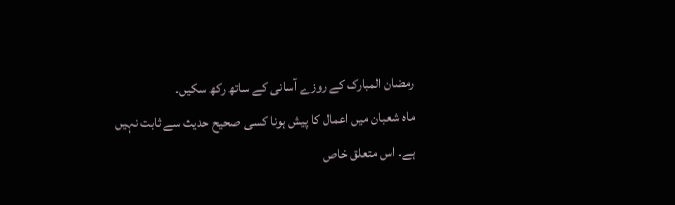رمضان المبارک کے روزے آسانی کے ساتھ رکھ سکیں۔
ماہ شعبان میں اعمال کا پیش ہونا کسی صحیح حدیث سے ثابت نہیں ہے۔ اس متعلق خاص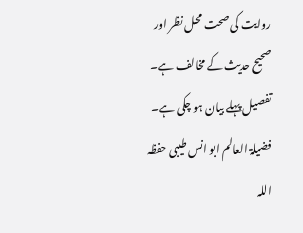روایت کی صحت محل نظر اور صحیح حدیث کے مخالف ہے۔ تفصیل پہلے بیان ہو چکی ہے۔
فضیلۃ العالم ابو انس طیبی حفظہ اللہ